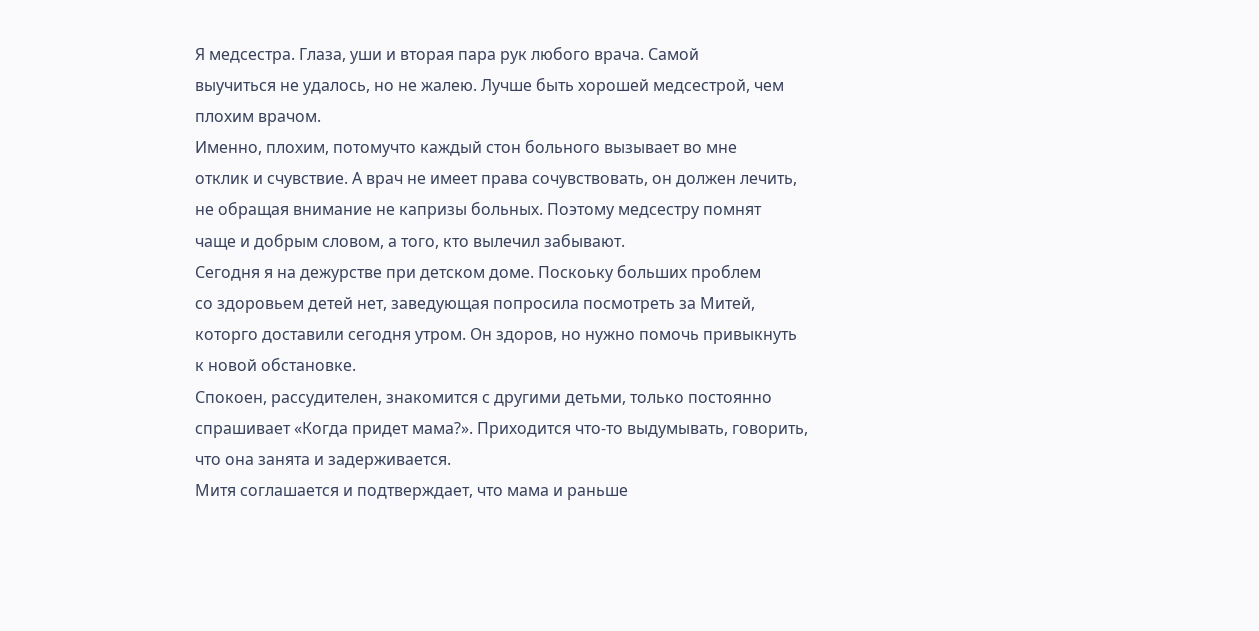Я медсестра. Глаза, уши и вторая пара рук любого врача. Самой
выучиться не удалось, но не жалею. Лучше быть хорошей медсестрой, чем
плохим врачом.
Именно, плохим, потомучто каждый стон больного вызывает во мне
отклик и счувствие. А врач не имеет права сочувствовать, он должен лечить,
не обращая внимание не капризы больных. Поэтому медсестру помнят
чаще и добрым словом, а того, кто вылечил забывают.
Сегодня я на дежурстве при детском доме. Поскоьку больших проблем
со здоровьем детей нет, заведующая попросила посмотреть за Митей,
которго доставили сегодня утром. Он здоров, но нужно помочь привыкнуть
к новой обстановке.
Спокоен, рассудителен, знакомится с другими детьми, только постоянно
спрашивает «Когда придет мама?». Приходится что-то выдумывать, говорить,
что она занята и задерживается.
Митя соглашается и подтверждает, что мама и раньше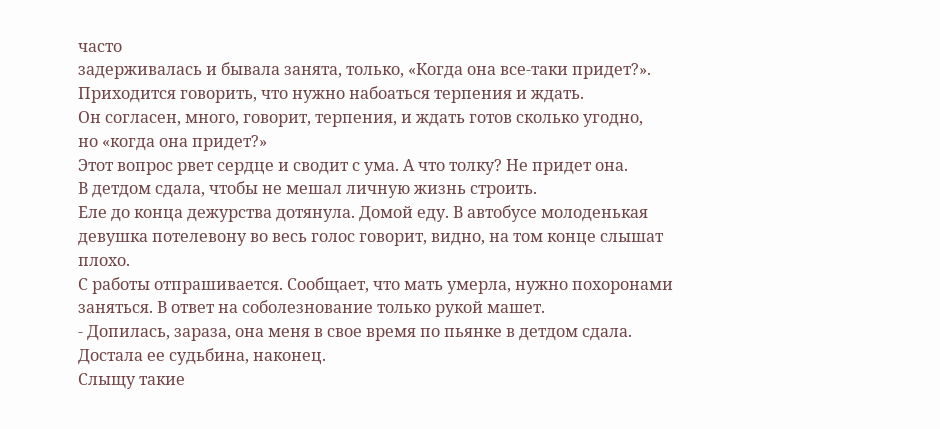часто
задерживалась и бывала занята, только, «Когда она все-таки придет?».
Приходится говорить, что нужно набоаться терпения и ждать.
Он согласен, много, говорит, терпения, и ждать готов сколько угодно,
но «когда она придет?»
Этот вопрос рвет сердце и сводит с ума. А что толку? Не придет она.
В детдом сдала, чтобы не мешал личную жизнь строить.
Еле до конца дежурства дотянула. Домой еду. В автобусе молоденькая
девушка потелевону во весь голос говорит, видно, на том конце слышат
плохо.
С работы отпрашивается. Сообщает, что мать умерла, нужно похоронами
заняться. В ответ на соболезнование только рукой машет.
- Допилась, зараза, она меня в свое время по пьянке в детдом сдала.
Достала ее судьбина, наконец.
Слыщу такие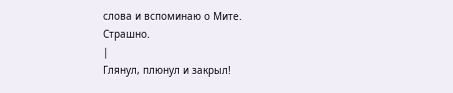слова и вспоминаю о Мите.
Страшно.
|
Глянул, плюнул и закрыл!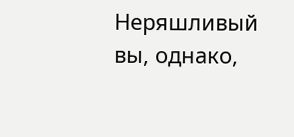Неряшливый вы, однако,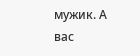мужик. А вас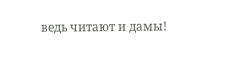ведь читают и дамы!